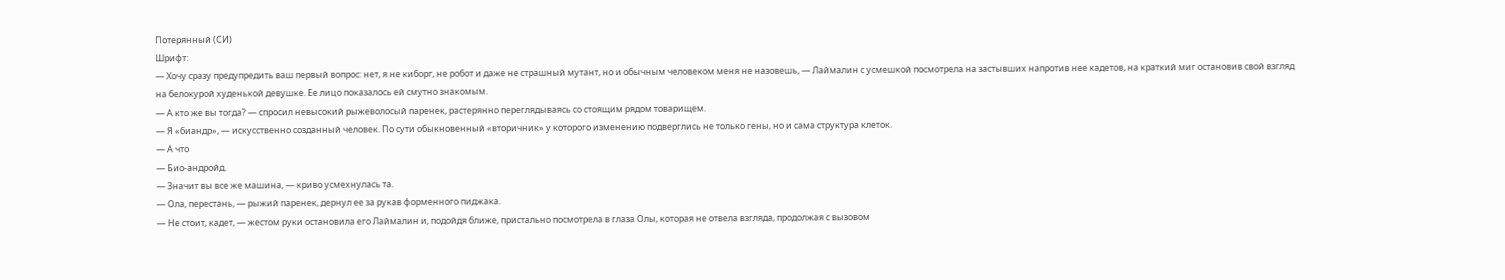Потерянный (СИ)
Шрифт:
— Хочу сразу предупредить ваш первый вопрос: нет, я не киборг, не робот и даже не страшный мутант, но и обычным человеком меня не назовешь, — Лаймалин с усмешкой посмотрела на застывших напротив нее кадетов, на краткий миг остановив свой взгляд на белокурой худенькой девушке. Ее лицо показалось ей смутно знакомым.
— А кто же вы тогда? — спросил невысокий рыжеволосый паренек, растерянно переглядываясь со стоящим рядом товарищем.
— Я «биандр», — искусственно созданный человек. По сути обыкновенный «вторичник» у которого изменению подверглись не только гены, но и сама структура клеток.
— А что
— Био-андройд.
— Значит вы все же машина, — криво усмехнулась та.
— Ола, перестань, — рыжий паренек, дернул ее за рукав форменного пиджака.
— Не стоит, кадет, — жестом руки остановила его Лаймалин и, подойдя ближе, пристально посмотрела в глаза Олы, которая не отвела взгляда, продолжая с вызовом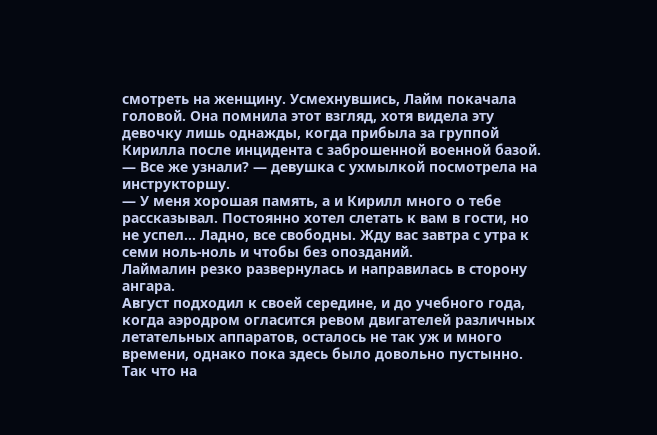смотреть на женщину. Усмехнувшись, Лайм покачала головой. Она помнила этот взгляд, хотя видела эту девочку лишь однажды, когда прибыла за группой Кирилла после инцидента с заброшенной военной базой.
— Все же узнали? — девушка с ухмылкой посмотрела на инструкторшу.
— У меня хорошая память, а и Кирилл много о тебе рассказывал. Постоянно хотел слетать к вам в гости, но не успел… Ладно, все свободны. Жду вас завтра с утра к семи ноль-ноль и чтобы без опозданий.
Лаймалин резко развернулась и направилась в сторону ангара.
Август подходил к своей середине, и до учебного года, когда аэродром огласится ревом двигателей различных летательных аппаратов, осталось не так уж и много времени, однако пока здесь было довольно пустынно. Так что на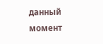данный момент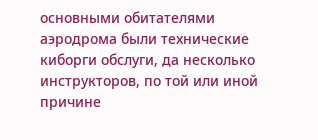основными обитателями аэродрома были технические киборги обслуги, да несколько инструкторов, по той или иной причине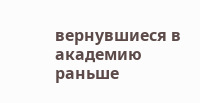вернувшиеся в академию раньше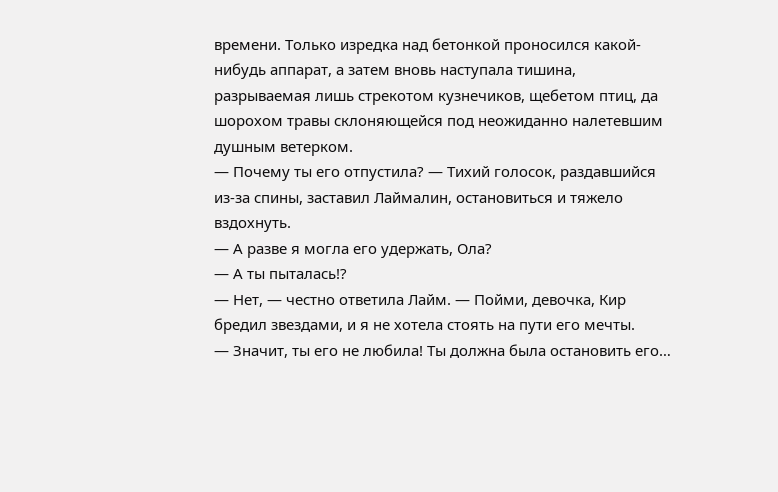времени. Только изредка над бетонкой проносился какой-нибудь аппарат, а затем вновь наступала тишина, разрываемая лишь стрекотом кузнечиков, щебетом птиц, да шорохом травы склоняющейся под неожиданно налетевшим душным ветерком.
— Почему ты его отпустила? — Тихий голосок, раздавшийся из-за спины, заставил Лаймалин, остановиться и тяжело вздохнуть.
— А разве я могла его удержать, Ола?
— А ты пыталась!?
— Нет, — честно ответила Лайм. — Пойми, девочка, Кир бредил звездами, и я не хотела стоять на пути его мечты.
— Значит, ты его не любила! Ты должна была остановить его…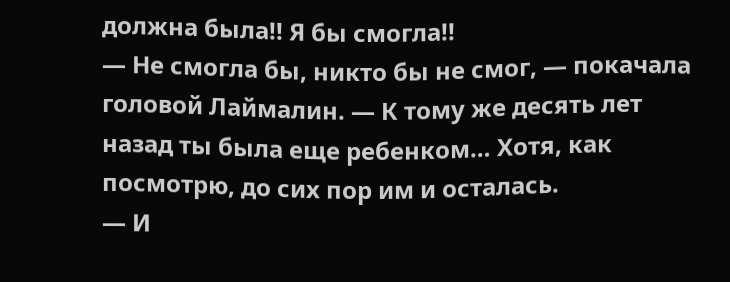должна была!! Я бы смогла!!
— Не смогла бы, никто бы не смог, — покачала головой Лаймалин. — К тому же десять лет назад ты была еще ребенком… Хотя, как посмотрю, до сих пор им и осталась.
— И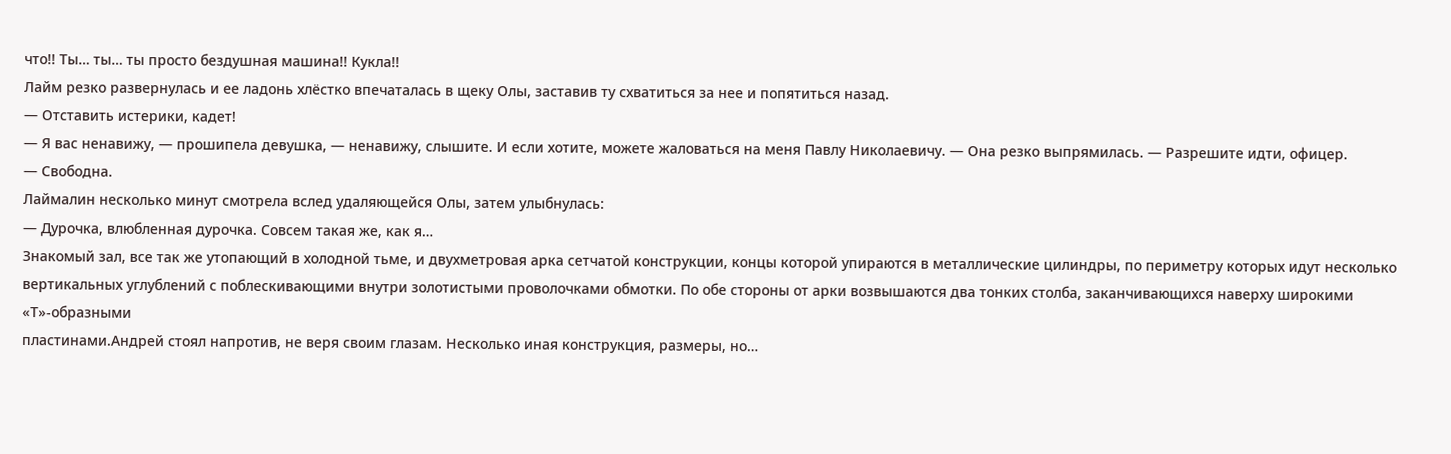что!! Ты… ты… ты просто бездушная машина!! Кукла!!
Лайм резко развернулась и ее ладонь хлёстко впечаталась в щеку Олы, заставив ту схватиться за нее и попятиться назад.
— Отставить истерики, кадет!
— Я вас ненавижу, — прошипела девушка, — ненавижу, слышите. И если хотите, можете жаловаться на меня Павлу Николаевичу. — Она резко выпрямилась. — Разрешите идти, офицер.
— Свободна.
Лаймалин несколько минут смотрела вслед удаляющейся Олы, затем улыбнулась:
— Дурочка, влюбленная дурочка. Совсем такая же, как я…
Знакомый зал, все так же утопающий в холодной тьме, и двухметровая арка сетчатой конструкции, концы которой упираются в металлические цилиндры, по периметру которых идут несколько вертикальных углублений с поблескивающими внутри золотистыми проволочками обмотки. По обе стороны от арки возвышаются два тонких столба, заканчивающихся наверху широкими «Т»-образными
пластинами.Андрей стоял напротив, не веря своим глазам. Несколько иная конструкция, размеры, но…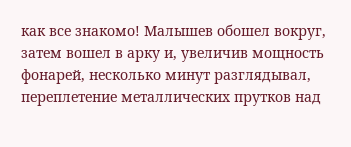как все знакомо! Малышев обошел вокруг, затем вошел в арку и, увеличив мощность фонарей, несколько минут разглядывал, переплетение металлических прутков над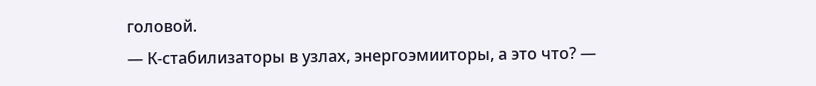головой.
— К-стабилизаторы в узлах, энергоэмииторы, а это что? —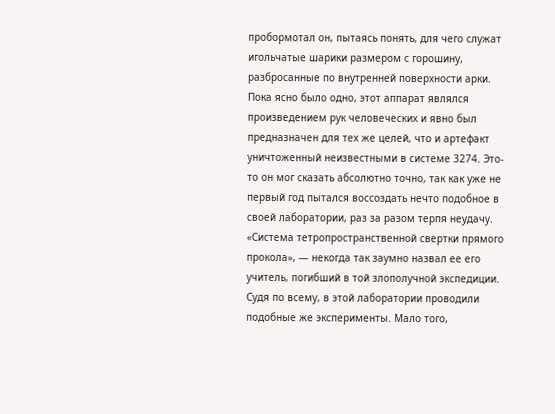пробормотал он, пытаясь понять, для чего служат игольчатые шарики размером с горошину, разбросанные по внутренней поверхности арки. Пока ясно было одно, этот аппарат являлся произведением рук человеческих и явно был предназначен для тех же целей, что и артефакт уничтоженный неизвестными в системе 3274. Это-то он мог сказать абсолютно точно, так как уже не первый год пытался воссоздать нечто подобное в своей лаборатории, раз за разом терпя неудачу. «Система тетропространственной свертки прямого прокола», — некогда так заумно назвал ее его учитель, погибший в той злополучной экспедиции. Судя по всему, в этой лаборатории проводили подобные же эксперименты. Мало того,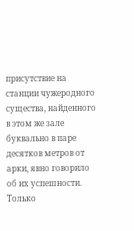присутствие на станции чужеродного существа, найденного в этом же зале буквально в паре десятков метров от арки, явно говорило об их успешности. Только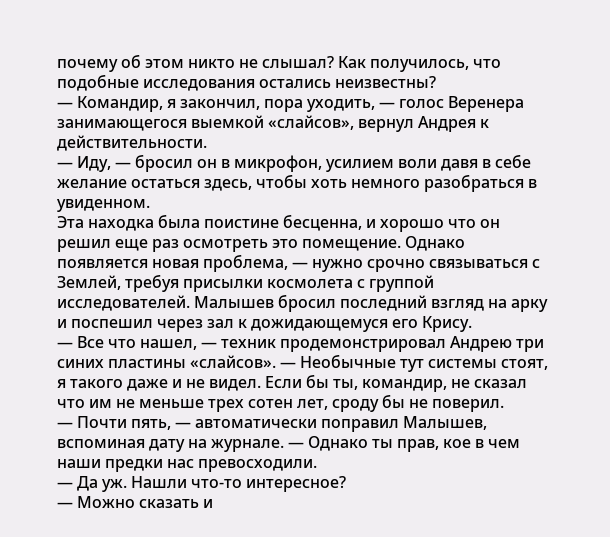почему об этом никто не слышал? Как получилось, что подобные исследования остались неизвестны?
— Командир, я закончил, пора уходить, — голос Веренера занимающегося выемкой «слайсов», вернул Андрея к действительности.
— Иду, — бросил он в микрофон, усилием воли давя в себе желание остаться здесь, чтобы хоть немного разобраться в увиденном.
Эта находка была поистине бесценна, и хорошо что он решил еще раз осмотреть это помещение. Однако появляется новая проблема, — нужно срочно связываться с Землей, требуя присылки космолета с группой исследователей. Малышев бросил последний взгляд на арку и поспешил через зал к дожидающемуся его Крису.
— Все что нашел, — техник продемонстрировал Андрею три синих пластины «слайсов». — Необычные тут системы стоят, я такого даже и не видел. Если бы ты, командир, не сказал что им не меньше трех сотен лет, сроду бы не поверил.
— Почти пять, — автоматически поправил Малышев, вспоминая дату на журнале. — Однако ты прав, кое в чем наши предки нас превосходили.
— Да уж. Нашли что-то интересное?
— Можно сказать и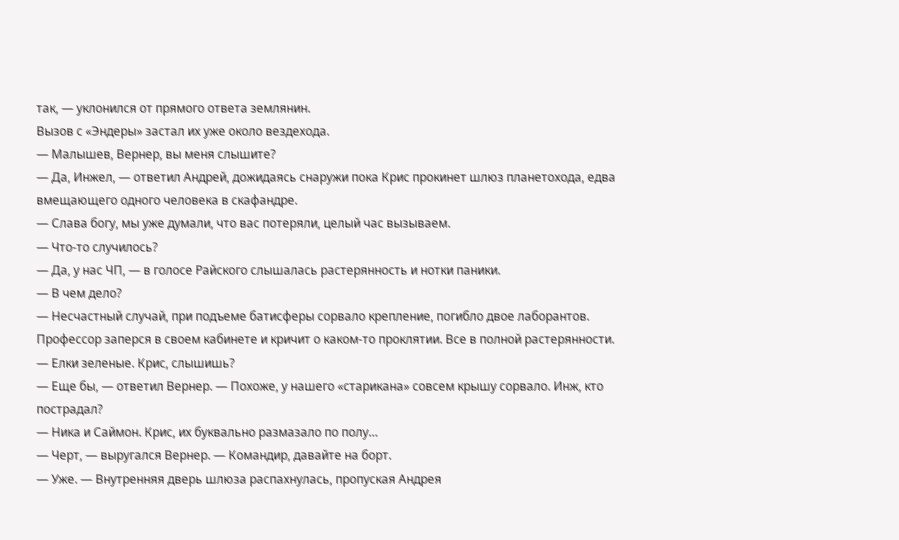так, — уклонился от прямого ответа землянин.
Вызов с «Эндеры» застал их уже около вездехода.
— Малышев, Вернер, вы меня слышите?
— Да, Инжел, — ответил Андрей, дожидаясь снаружи пока Крис прокинет шлюз планетохода, едва вмещающего одного человека в скафандре.
— Слава богу, мы уже думали, что вас потеряли, целый час вызываем.
— Что-то случилось?
— Да, у нас ЧП, — в голосе Райского слышалась растерянность и нотки паники.
— В чем дело?
— Несчастный случай, при подъеме батисферы сорвало крепление, погибло двое лаборантов. Профессор заперся в своем кабинете и кричит о каком-то проклятии. Все в полной растерянности.
— Елки зеленые. Крис, слышишь?
— Еще бы, — ответил Вернер. — Похоже, у нашего «старикана» совсем крышу сорвало. Инж, кто пострадал?
— Ника и Саймон. Крис, их буквально размазало по полу…
— Черт, — выругался Вернер. — Командир, давайте на борт.
— Уже. — Внутренняя дверь шлюза распахнулась, пропуская Андрея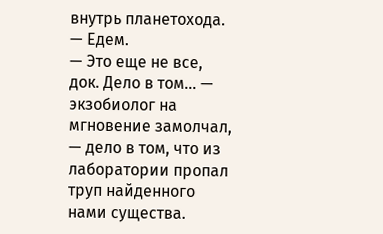внутрь планетохода. — Едем.
— Это еще не все, док. Дело в том… — экзобиолог на мгновение замолчал, — дело в том, что из лаборатории пропал труп найденного нами существа.